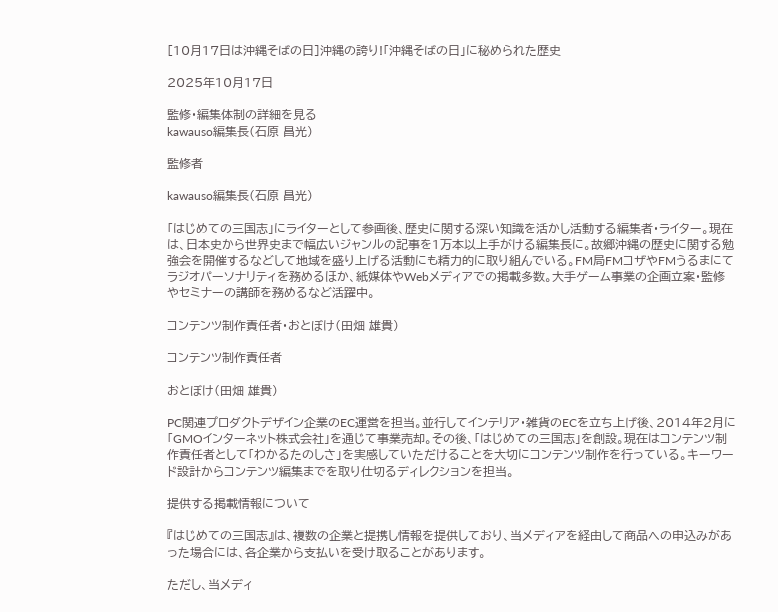[10月17日は沖縄そばの日]沖縄の誇り!「沖縄そばの日」に秘められた歴史

2025年10月17日

監修・編集体制の詳細を見る
kawauso編集長(石原 昌光)

監修者

kawauso編集長(石原 昌光)

「はじめての三国志」にライターとして参画後、歴史に関する深い知識を活かし活動する編集者・ライター。現在は、日本史から世界史まで幅広いジャンルの記事を1万本以上手がける編集長に。故郷沖縄の歴史に関する勉強会を開催するなどして地域を盛り上げる活動にも精力的に取り組んでいる。FM局FMコザやFMうるまにてラジオパーソナリティを務めるほか、紙媒体やWebメディアでの掲載多数。大手ゲーム事業の企画立案・監修やセミナーの講師を務めるなど活躍中。

コンテンツ制作責任者・おとぼけ(田畑 雄貴)

コンテンツ制作責任者

おとぼけ(田畑 雄貴)

PC関連プロダクトデザイン企業のEC運営を担当。並行してインテリア・雑貨のECを立ち上げ後、2014年2月に「GMOインターネット株式会社」を通じて事業売却。その後、「はじめての三国志」を創設。現在はコンテンツ制作責任者として「わかるたのしさ」を実感していただけることを大切にコンテンツ制作を行っている。キーワード設計からコンテンツ編集までを取り仕切るディレクションを担当。

提供する掲載情報について

『はじめての三国志』は、複数の企業と提携し情報を提供しており、当メディアを経由して商品への申込みがあった場合には、各企業から支払いを受け取ることがあります。

ただし、当メディ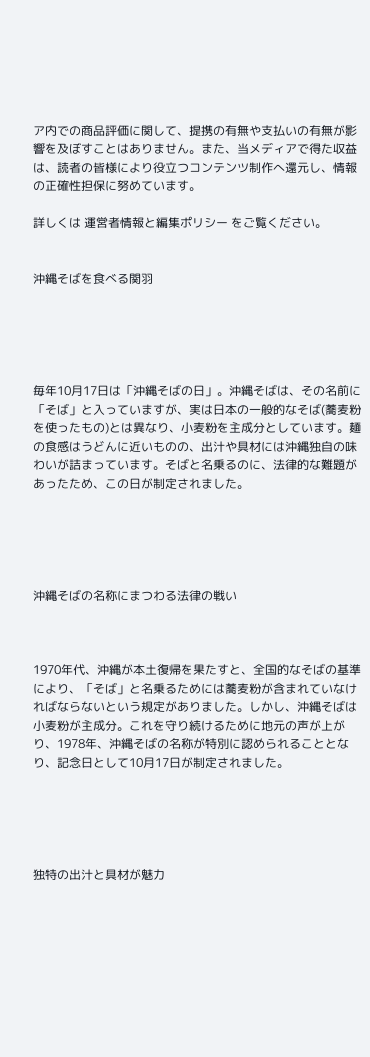ア内での商品評価に関して、提携の有無や支払いの有無が影響を及ぼすことはありません。また、当メディアで得た収益は、読者の皆様により役立つコンテンツ制作へ還元し、情報の正確性担保に努めています。

詳しくは 運営者情報と編集ポリシー をご覧ください。


沖縄そばを食べる関羽





毎年10月17日は「沖縄そばの日」。沖縄そばは、その名前に「そば」と入っていますが、実は日本の一般的なそば(蕎麦粉を使ったもの)とは異なり、小麦粉を主成分としています。麺の食感はうどんに近いものの、出汁や具材には沖縄独自の味わいが詰まっています。そばと名乗るのに、法律的な難題があったため、この日が制定されました。





沖縄そばの名称にまつわる法律の戦い



1970年代、沖縄が本土復帰を果たすと、全国的なそばの基準により、「そば」と名乗るためには蕎麦粉が含まれていなければならないという規定がありました。しかし、沖縄そばは小麦粉が主成分。これを守り続けるために地元の声が上がり、1978年、沖縄そばの名称が特別に認められることとなり、記念日として10月17日が制定されました。





独特の出汁と具材が魅力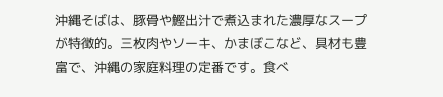沖縄そばは、豚骨や鰹出汁で煮込まれた濃厚なスープが特徴的。三枚肉やソーキ、かまぼこなど、具材も豊富で、沖縄の家庭料理の定番です。食べ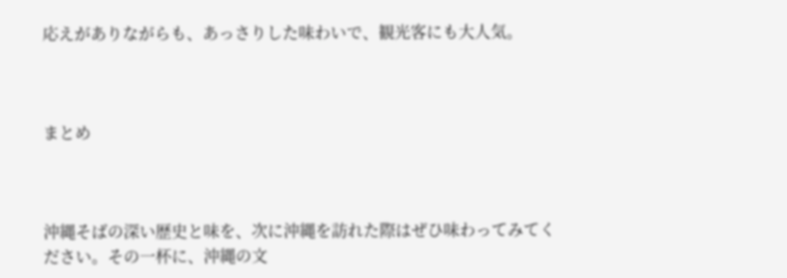応えがありながらも、あっさりした味わいで、観光客にも大人気。



まとめ



沖縄そばの深い歴史と味を、次に沖縄を訪れた際はぜひ味わってみてください。その一杯に、沖縄の文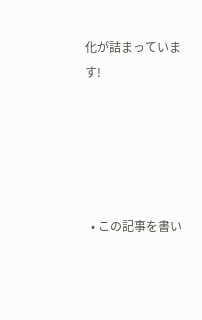化が詰まっています!





  • この記事を書い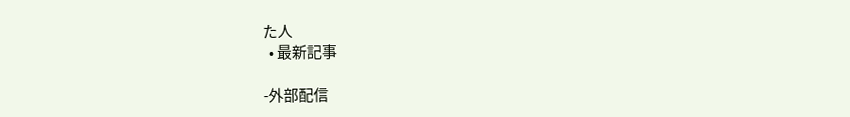た人
  • 最新記事

-外部配信